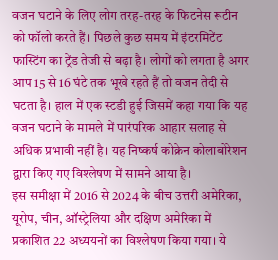वजन घटाने के लिए लोग तरह-तरह के फिटनेस रूटीन को फॉलो करते हैं। पिछले कुछ समय में इंटरमिटेंट फास्टिंग का ट्रेंड तेजी से बढ़ा है। लोगों को लगता है अगर आप 15 से 16 घंटे तक भूखे रहते हैं तो वजन तेदी से घटता है। हाल में एक स्टडी हुई जिसमें कहा गया कि यह वजन घटाने के मामले में पारंपरिक आहार सलाह से अधिक प्रभावी नहीं है। यह निष्कर्ष कोक्रेन कोलाबोरेशन द्वारा किए गए विश्लेषण में सामने आया है।
इस समीक्षा में 2016 से 2024 के बीच उत्तरी अमेरिका, यूरोप, चीन, ऑस्ट्रेलिया और दक्षिण अमेरिका में प्रकाशित 22 अध्ययनों का विश्लेषण किया गया। ये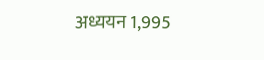अध्ययन 1,995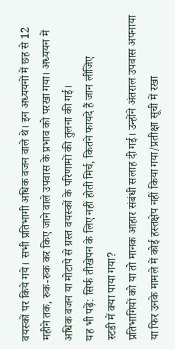वयस्कों पर किये गये। सभी प्रतिभागी अधिक वजन वाले थे। इन अध्ययनों में छह से 12 महीने तक, रुक-रुक कर किए जाने वाले उपवास के प्रभाव को परखा गया। अध्ययन में अधिक वजन या मोटापे से ग्रस्त वयस्कों के परिणामों की तुलना की गई।
यह भी पढ़ें: सिर्फ तीखेपन के लिए नहीं होती मिर्च, कितने फायदे हैं जान लीजिए
स्टडी में क्या पाया गया?
प्रतिभागियों को या तो मानक आहार संबंधी सलाह दी गई। उन्होंने अंतराल उपवास अपनाया या फिर उनके मामले में कोई हस्तक्षेप नहीं किया गया/प्रतीक्षा सूची में रखा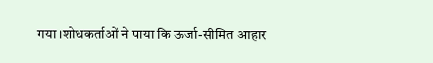गया।शोधकर्ताओं ने पाया कि ऊर्जा-सीमित आहार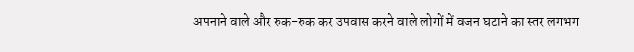अपनाने वाले और रुक-रुक कर उपवास करने वाले लोगों में वजन घटाने का स्तर लगभग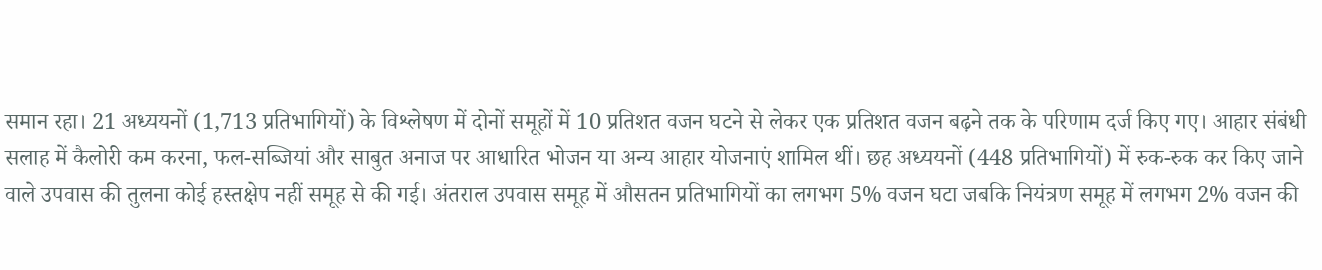समान रहा। 21 अध्ययनों (1,713 प्रतिभागियों) के विश्लेषण में दोनों समूहों में 10 प्रतिशत वजन घटने से लेकर एक प्रतिशत वजन बढ़ने तक के परिणाम दर्ज किए गए। आहार संबंधी सलाह में कैलोरी कम करना, फल-सब्जियां और साबुत अनाज पर आधारित भोजन या अन्य आहार योजनाएं शामिल थीं। छह अध्ययनों (448 प्रतिभागियों) में रुक-रुक कर किए जाने वाले उपवास की तुलना कोई हस्तक्षेप नहीं समूह से की गई। अंतराल उपवास समूह में औसतन प्रतिभागियों का लगभग 5% वजन घटा जबकि नियंत्रण समूह में लगभग 2% वजन की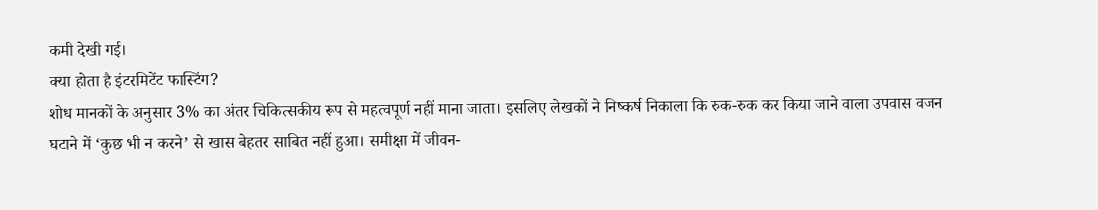कमी देखी गई।
क्या होता है इंटरमिटेंट फास्टिंग?
शोध मानकों के अनुसार 3% का अंतर चिकित्सकीय रूप से महत्वपूर्ण नहीं माना जाता। इसलिए लेखकों ने निष्कर्ष निकाला कि रुक-रुक कर किया जाने वाला उपवास वजन घटाने में ‘कुछ भी न करने’ से खास बेहतर साबित नहीं हुआ। समीक्षा में जीवन-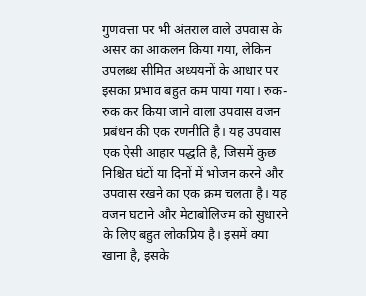गुणवत्ता पर भी अंतराल वाले उपवास के असर का आकलन किया गया, लेकिन उपलब्ध सीमित अध्ययनों के आधार पर इसका प्रभाव बहुत कम पाया गया। रुक-रुक कर किया जाने वाला उपवास वजन प्रबंधन की एक रणनीति है। यह उपवास एक ऐसी आहार पद्धति है, जिसमें कुछ निश्चित घंटों या दिनों में भोजन करने और उपवास रखने का एक क्रम चलता है। यह वजन घटाने और मेटाबोलिज्म को सुधारने के लिए बहुत लोकप्रिय है। इसमें क्या खाना है, इसके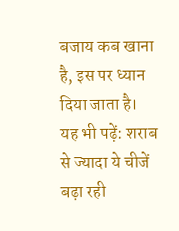बजाय कब खाना है, इस पर ध्यान दिया जाता है।
यह भी पढ़ें: शराब से ज्यादा ये चीजें बढ़ा रही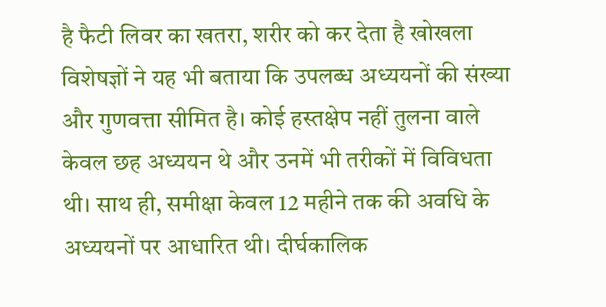है फैटी लिवर का खतरा, शरीर को कर देता है खोखला
विशेषज्ञों ने यह भी बताया कि उपलब्ध अध्ययनों की संख्या और गुणवत्ता सीमित है। कोई हस्तक्षेप नहीं तुलना वाले केवल छह अध्ययन थे और उनमें भी तरीकों में विविधता थी। साथ ही, समीक्षा केवल 12 महीने तक की अवधि के अध्ययनों पर आधारित थी। दीर्घकालिक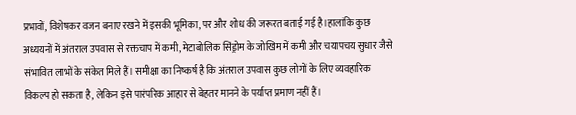प्रभावों, विशेषकर वजन बनाए रखने में इसकी भूमिका, पर और शोध की जरूरत बताई गई है।हालांकि कुछ अध्ययनों में अंतराल उपवास से रक्तचाप में कमी, मेटाबोलिक सिंड्रोम के जोखिम में कमी और चयापचय सुधार जैसे संभावित लाभों के संकेत मिले हैं। समीक्षा का निष्कर्ष है कि अंतराल उपवास कुछ लोगों के लिए व्यवहारिक विकल्प हो सकता है, लेकिन इसे पारंपरिक आहार से बेहतर मानने के पर्याप्त प्रमाण नहीं हैं।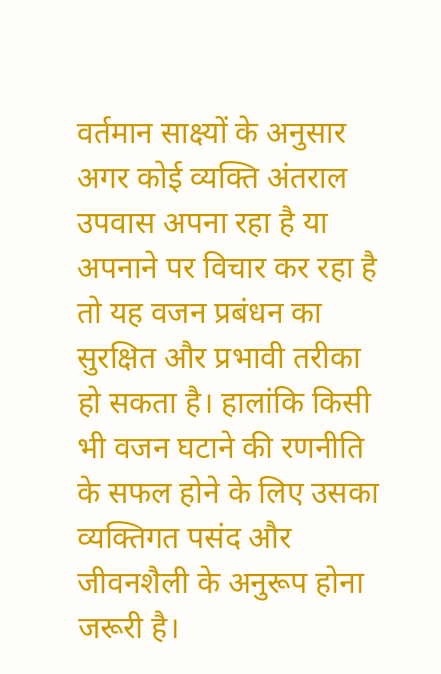वर्तमान साक्ष्यों के अनुसार अगर कोई व्यक्ति अंतराल उपवास अपना रहा है या अपनाने पर विचार कर रहा है तो यह वजन प्रबंधन का सुरक्षित और प्रभावी तरीका हो सकता है। हालांकि किसी भी वजन घटाने की रणनीति के सफल होने के लिए उसका व्यक्तिगत पसंद और जीवनशैली के अनुरूप होना जरूरी है।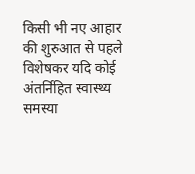किसी भी नए आहार की शुरुआत से पहले विशेषकर यदि कोई अंतर्निहित स्वास्थ्य समस्या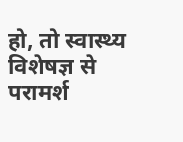हो, तो स्वास्थ्य विशेषज्ञ से परामर्श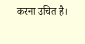करना उचित है।